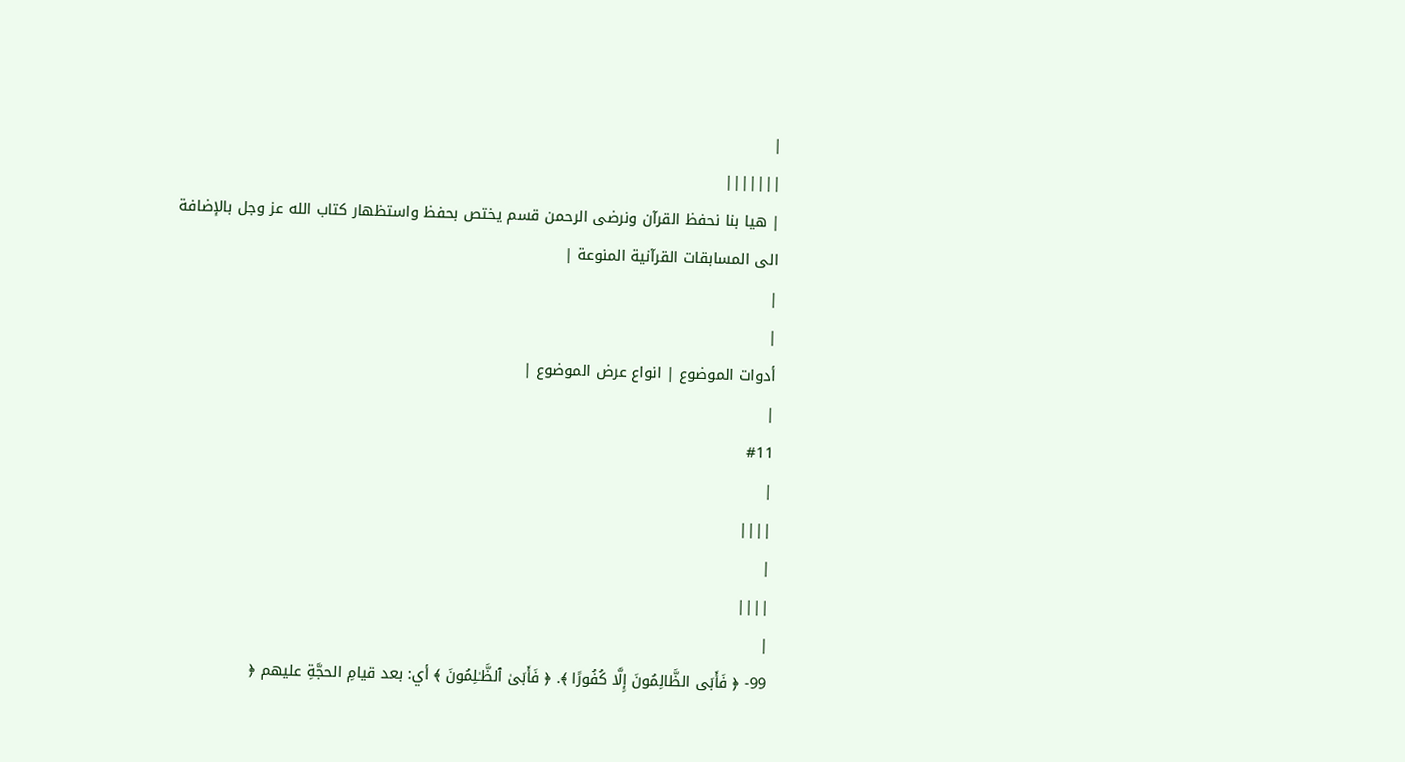|
|||||||
| هيا بنا نحفظ القرآن ونرضى الرحمن قسم يختص بحفظ واستظهار كتاب الله عز وجل بالإضافة الى المسابقات القرآنية المنوعة |
|
|
أدوات الموضوع | انواع عرض الموضوع |
|
#11
|
||||
|
||||
|
99- ﴿ فَأَبَى الظَّالِمُونَ إِلَّا كُفُورًا ﴾. ﴿ فَأَبَىٰ ٱلظَّـٰلِمُونَ ﴾ أي: بعد قيامِ الحجَّةِ عليهم ﴿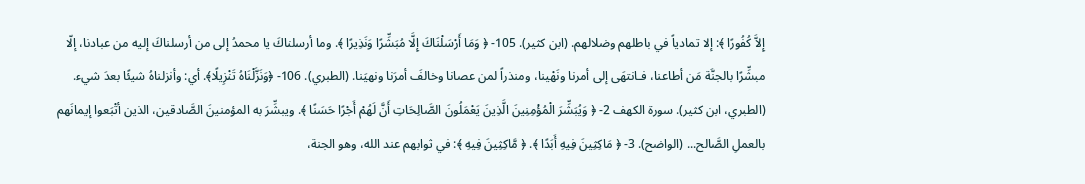إِلاَّ كُفُورًا ﴾: إلا تمادياً في باطلهم وضلالهم. (ابن كثير). 105- ﴿ وَمَا أَرْسَلْنَاكَ إِلَّا مُبَشِّرًا وَنَذِيرًا ﴾. وما أرسلناكَ يا محمدُ إلى من أرسلناكَ إليه من عبادنا، إلّا مبشِّرًا بالجنَّة مَن أطاعنا، فـانتهَى إلى أمرنا ونَهْينا، ومنذراً لمن عصانا وخالفَ أمرَنا ونهيَنا. (الطبري). 106- ﴿وَنَزَّلْنَاهُ تَنْزِيلًا﴾. أي: وأنزلناهُ شيئًا بعدَ شيء. (الطبري، ابن كثير). سورة الكهف 2- ﴿ وَيُبَشِّرَ الْمُؤْمِنِينَ الَّذِينَ يَعْمَلُونَ الصَّالِحَاتِ أَنَّ لَهُمْ أَجْرًا حَسَنًا ﴾. ويبشِّرَ به المؤمنينَ الصَّادقين، الذين أتْبَعوا إيمانَهم بالعملِ الصَّالح... (الواضح). 3- ﴿ مَاكِثِينَ فِيهِ أَبَدًا ﴾. ﴿ مَّاكِثِينَ فِيهِ ﴾: في ثوابهم عند الله، وهو الجنة،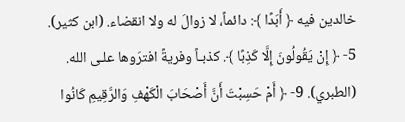خالدين فيه ﴿ أَبَدًا ﴾: دائماً، لا زوالَ له ولا انقضاء. (ابن كثير). 5- ﴿ إِنْ يَقُولُونَ إِلَّا كَذِبًا ﴾. كذبـاً وفريةً افترَوها علـى الله. (الطبري). 9- ﴿ أَمْ حَسِبْتَ أَنَّ أَصْحَابَ الْكَهْفِ وَالرَّقِيمِ كَانُوا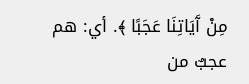مِنْ آَيَاتِنَا عَجَبًا ﴾. أي: هم عجبٌ من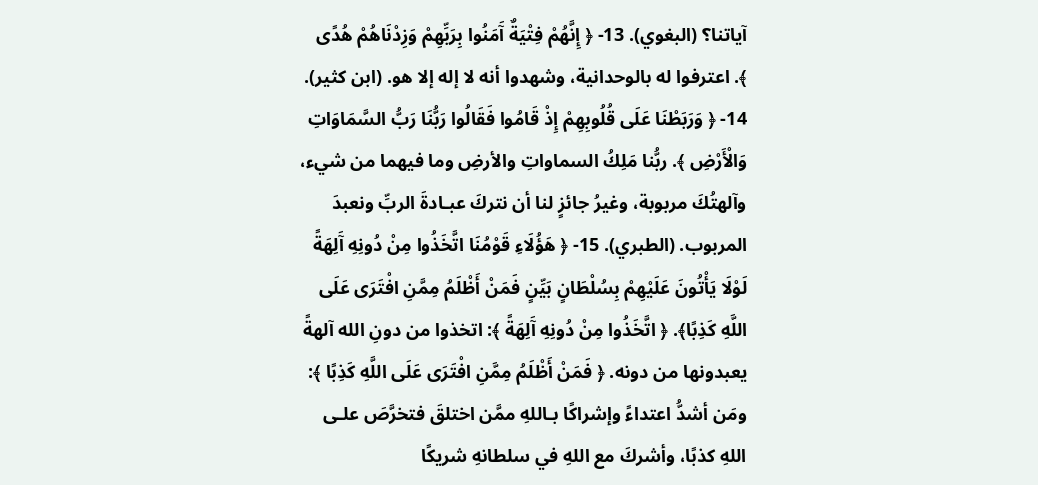آياتنا؟ (البغوي). 13- ﴿ إِنَّهُمْ فِتْيَةٌ آَمَنُوا بِرَبِّهِمْ وَزِدْنَاهُمْ هُدًى ﴾. اعترفوا له بالوحدانية، وشهدوا أنه لا إله إلا هو. (ابن كثير). 14- ﴿ وَرَبَطْنَا عَلَى قُلُوبِهِمْ إِذْ قَامُوا فَقَالُوا رَبُّنَا رَبُّ السَّمَاوَاتِ وَالْأَرْضِ ﴾. ربُّنا مَلِكُ السماواتِ والأرضِ وما فيهما من شيء، وآلهتُكَ مربوبة، وغيرُ جائزٍ لنا أن نتركَ عبـادةَ الربِّ ونعبدَ المربوب. (الطبري). 15- ﴿ هَؤُلَاءِ قَوْمُنَا اتَّخَذُوا مِنْ دُونِهِ آَلِهَةً لَوْلَا يَأْتُونَ عَلَيْهِمْ بِسُلْطَانٍ بَيِّنٍ فَمَنْ أَظْلَمُ مِمَّنِ افْتَرَى عَلَى اللَّهِ كَذِبًا﴾. ﴿ اتَّخَذُوا مِنْ دُونِهِ آَلِهَةً ﴾: اتخذوا من دونِ الله آلهةً يعبدونها من دونه. ﴿ فَمَنْ أَظْلَمُ مِمَّنِ افْتَرَى عَلَى اللَّهِ كَذِبًا ﴾: ومَن أشدُّ اعتداءً وإشراكًا بـاللهِ ممَّن اختلقَ فتخرَّصَ علـى اللهِ كذبًا، وأشركَ مع اللهِ في سلطانهِ شريكًا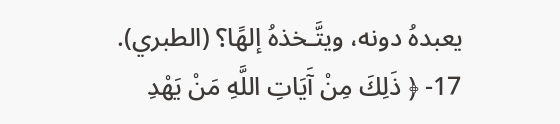يعبدهُ دونه، ويتَّـخذهُ إلهًا؟ (الطبري). 17- ﴿ ذَلِكَ مِنْ آَيَاتِ اللَّهِ مَنْ يَهْدِ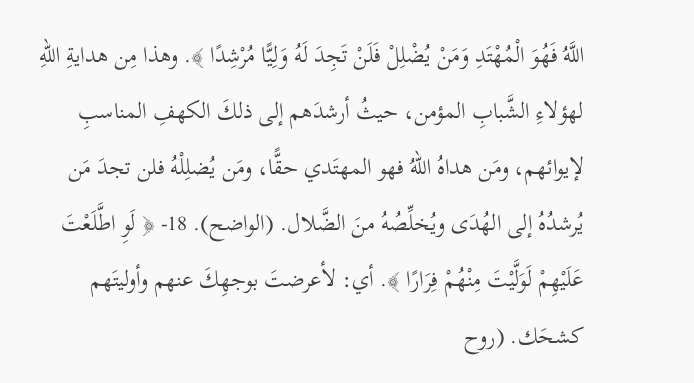اللَّهُ فَهُوَ الْمُهْتَدِ وَمَنْ يُضْلِلْ فَلَنْ تَجِدَ لَهُ وَلِيًّا مُرْشِدًا ﴾. وهذا مِن هدايةِ اللهِ لهؤلاءِ الشَّبابِ المؤمن، حيثُ أرشدَهم إلى ذلكَ الكهفِ المناسبِ لإيوائهم، ومَن هداهُ اللهُ فهو المهتَدي حقًّا، ومَن يُضلِلْهُ فلن تجدَ مَن يُرشدُهُ إلى الهُدَى ويُخلِّصُهُ منَ الضَّلال. (الواضح). 18- ﴿ لَوِ اطَّلَعْتَ عَلَيْهِمْ لَوَلَّيْتَ مِنْهُمْ فِرَارًا ﴾. أي: لأعرضتَ بوجهِكَ عنهم وأوليتَهم كشحَك. (روح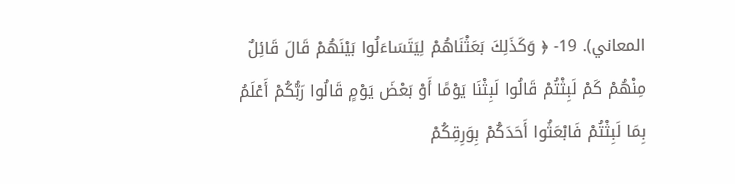المعاني). 19- ﴿ وَكَذَلِكَ بَعَثْنَاهُمْ لِيَتَسَاءَلُوا بَيْنَهُمْ قَالَ قَائِلٌ مِنْهُمْ كَمْ لَبِثْتُمْ قَالُوا لَبِثْنَا يَوْمًا أَوْ بَعْضَ يَوْمٍ قَالُوا رَبُّكُمْ أَعْلَمُ بِمَا لَبِثْتُمْ فَابْعَثُوا أَحَدَكُمْ بِوَرِقِكُمْ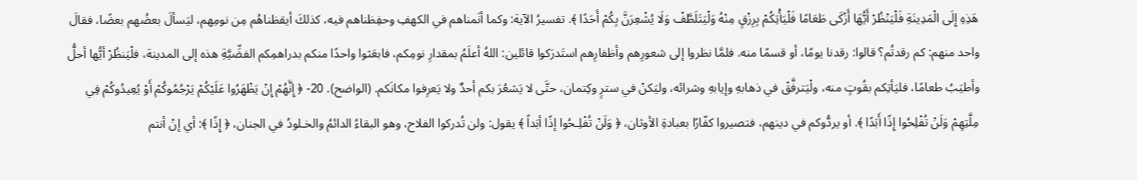هَذِهِ إِلَى الْمَدِينَةِ فَلْيَنْظُرْ أَيُّهَا أَزْكَى طَعَامًا فَلْيَأْتِكُمْ بِرِزْقٍ مِنْهُ وَلْيَتَلَطَّفْ وَلَا يُشْعِرَنَّ بِكُمْ أَحَدًا ﴾. تفسيرُ الآية: وكما أنَمناهم في الكهفِ وحفِظناهم فيه، كذلكَ أيقظناهُم مِن نومِهم، ليَسألَ بعضُهم بعضًا، فقالَ واحد منهم: كم رقدتُم؟ قالوا: رقدنا يومًا، أو قسمًا منه. فلمَّا نظروا إلى شعورِهم وأظفارِهم استَدرَكوا قائلين: اللهُ أعلَمُ بمقدارِ نومِكم، فابعَثوا واحدًا منكم بدراهمِكم الفضِّيَّةِ هذه إلى المدينة، فلْيَنظُرْ أيُّها أحلُّ وأطيَبُ طعامًا، فليَأتِكم بقُوتٍ منه، ولْيَترفَّقْ في ذهابهِ وإيابهِ وشرائه، وليَكنْ في سترٍ وكِتمان، حتَّى لا يَشعُرَ بكم أحدٌ ولا يَعرِفوا مكانَكم. (الواضح). 20- ﴿ إِنَّهُمْ إِنْ يَظْهَرُوا عَلَيْكُمْ يَرْجُمُوكُمْ أَوْ يُعِيدُوكُمْ فِي مِلَّتِهِمْ وَلَنْ تُفْلِحُوا إِذًا أَبَدًا ﴾. أو يردُّوكم في دينهم، فتصيروا كفّارًا بعبادةِ الأوثان، ﴿ وَلَنْ تُفْلِـحُوا إذًا أبَداً ﴾ يقول: ولن تُدركوا الفلاح، وهو البقاءُ الدائمُ والخـلودُ في الجنان، ﴿ إِذًا ﴾: أي إنْ أنتم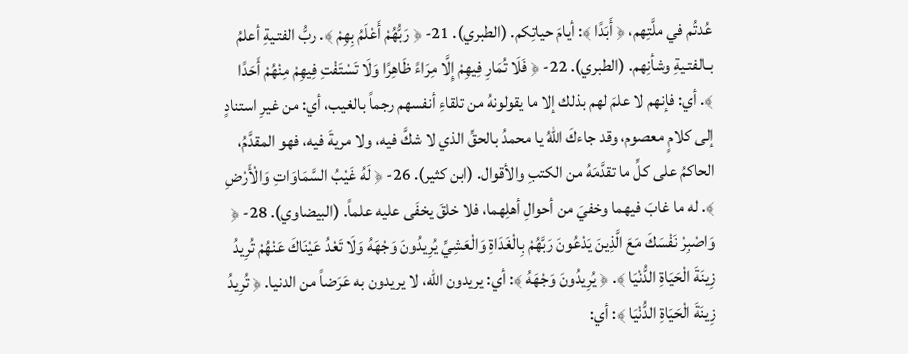عُدتُم في ملَّتِهم، ﴿ أَبَدًا ﴾: أيامَ حياتِكم. (الطبري). 21- ﴿ رَبُّهُمْ أَعْلَمُ بِهِمْ ﴾. ربُّ الفتـيةِ أعلمُ بـالفتـيةِ وشأنِهم. (الطبري). 22- ﴿ فَلَا تُمَارِ فِيهِمْ إِلَّا مِرَاءً ظَاهِرًا وَلَا تَسْتَفْتِ فِيهِمْ مِنْهُمْ أَحَدًا ﴾. أي: فإنهم لا علمَ لهم بذلك إلا ما يقولونهُ من تلقاءِ أنفسهم رجماً بالغيب، أي: من غيرِ استنادٍ إلى كلامٍ معصوم، وقد جاءكَ اللهُ يا محمدُ بالحقِّ الذي لا شكَّ فيه، ولا مريةَ فيه، فهو المقدَّمُ، الحاكمُ على كلِّ ما تقدَّمَهُ من الكتبِ والأقوال. (ابن كثير). 26- ﴿ لَهُ غَيْبُ السَّمَاوَاتِ وَالْأَرْضِ ﴾. له ما غابَ فيهما وخفيَ من أحوالِ أهلِهما، فلا خلقَ يخفَى عليه علماً. (البيضاوي). 28- ﴿ وَاصْبِرْ نَفْسَكَ مَعَ الَّذِينَ يَدْعُونَ رَبَّهُمْ بِالْغَدَاةِ وَالْعَشِيِّ يُرِيدُونَ وَجْهَهُ وَلَا تَعْدُ عَيْنَاكَ عَنْهُمْ تُرِيدُ زِينَةَ الْحَيَاةِ الدُّنْيَا ﴾. ﴿ يُرِيدُونَ وَجْهَهُ ﴾: أي: يريدون الله، لا يريدون به عَرَضاً من الدنيا. ﴿ تُرِيدُ زِينَةَ الْحَيَاةِ الدُّنْيَا ﴾: أي: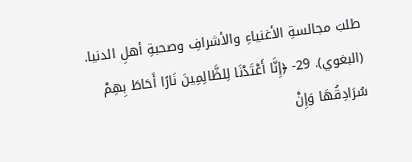طلبَ مجالسةِ الأغنياءِ والأشرافِ وصحبةِ أهلِ الدنيا. (البغوي). 29- ﴿إِنَّا أَعْتَدْنَا لِلظَّالِمِينَ نَارًا أَحَاطَ بِهِمْ سُرَادِقُهَا وَإِنْ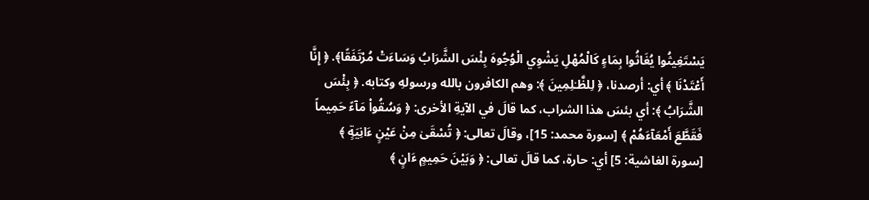يَسْتَغِيثُوا يُغَاثُوا بِمَاءٍ كَالْمُهْلِ يَشْوِي الْوُجُوهَ بِئْسَ الشَّرَابُ وَسَاءَتْ مُرْتَفَقًا﴾. ﴿ إِنَّا أَعْتَدْنَا ﴾ أي: أرصدنا، ﴿ لِلظَّـٰلِمِينَ ﴾: وهم الكافرون بالله ورسولهِ وكتابه. ﴿ بِئْسَ الشَّرَابُ ﴾: أي بئسَ هذا الشراب، كما قالَ في الآيةِ الأخرى: ﴿ وَسُقُواْ مَآءً حَمِيماً فَقَطَّعَ أَمْعَآءَهُمْ ﴾ [سورة محمد: 15]، وقالَ تعالى: ﴿ تُسْقَىٰ مِنْ عَيْنٍ ءَانِيَةٍ ﴾ [سورة الغاشية: 5] أي: حارة، كما قالَ تعالى: ﴿ وَبَيْنَ حَمِيمٍ ءَانٍ ﴾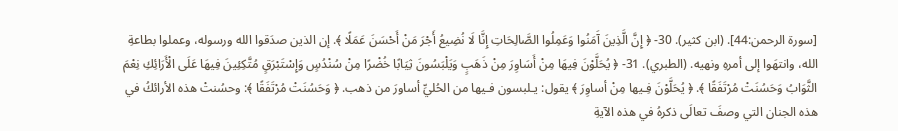[سورة الرحمن:44]. (ابن كثير). 30- ﴿ إِنَّ الَّذِينَ آَمَنُوا وَعَمِلُوا الصَّالِحَاتِ إِنَّا لَا نُضِيعُ أَجْرَ مَنْ أَحْسَنَ عَمَلًا ﴾. إن الذين صدَقوا الله ورسوله، وعملوا بطاعةِ الله، وانتهَوا إلى أمرهِ ونهيه. (الطبري). 31- ﴿ يُحَلَّوْنَ فِيهَا مِنْ أَسَاوِرَ مِنْ ذَهَبٍ وَيَلْبَسُونَ ثِيَابًا خُضْرًا مِنْ سُنْدُسٍ وَإِسْتَبْرَقٍ مُتَّكِئِينَ فِيهَا عَلَى الْأَرَائِكِ نِعْمَ الثَّوَابُ وَحَسُنَتْ مُرْتَفَقًا ﴾. ﴿ يُحَلَّوْنَ فِـيها مِنْ أساوِرَ ﴾ يقول: يـلبسون فـيها من الحُليِّ أساورَ من ذهب. ﴿ وَحَسُنَتْ مُرْتَفَقًا ﴾: وحسُنتْ هذه الأرائكُ في هذه الجنان التي وصفَ تعالَى ذكرهُ في هذه الآيةِ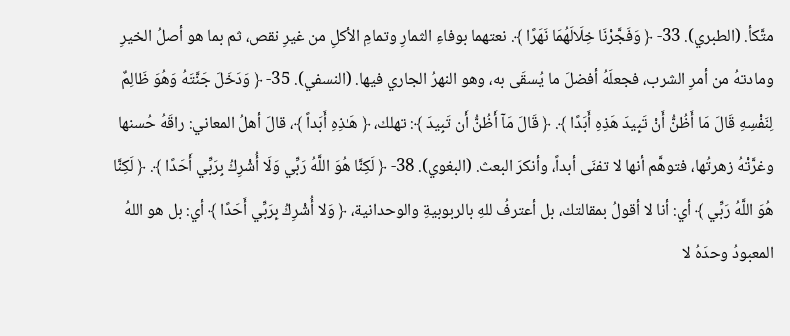متَّكأ. (الطبري). 33- ﴿ وَفَجَّرْنَا خِلَالَهُمَا نَهَرًا ﴾. نعتهما بوفاءِ الثمارِ وتمامِ الأكلِ من غيرِ نقص، ثم بما هو أصلُ الخيرِ ومادتهُ من أمرِ الشرب، فجعلَهُ أفضلَ ما يُسقَى به، وهو النهرُ الجاري فيها. (النسفي). 35- ﴿ وَدَخَلَ جَنَّتَهُ وَهُوَ ظَالِمٌ لِنَفْسِهِ قَالَ مَا أَظُنُّ أَنْ تَبِيدَ هَذِهِ أَبَدًا ﴾. ﴿ قَالَ مَآ أَظُنُّ أَن تَبِيدَ ﴾: تهلك، ﴿ هَـٰذِهِ أَبَداً ﴾، قالَ أهلُ المعاني: راقَهُ حُسنها وغرَّتْهُ زهرتُها، فتوهَّم أنها لا تفنَى أبداً، وأنكرَ البعث. (البغوي). 38- ﴿ لَكِنَّا هُوَ اللَّهُ رَبِّي وَلَا أُشْرِكُ بِرَبِّي أَحَدًا ﴾. ﴿ لَكِنَّا هُوَ اللَّهُ رَبِّي ﴾ أي: أنا لا أقولُ بمقالتك، بل أعترفُ للهِ بالربوبيةِ والوحدانية، ﴿ وَلا أُشْرِكُ بِرَبِّي أَحَدًا ﴾ أي: بل هو اللهُ المعبودُ وحدَهُ لا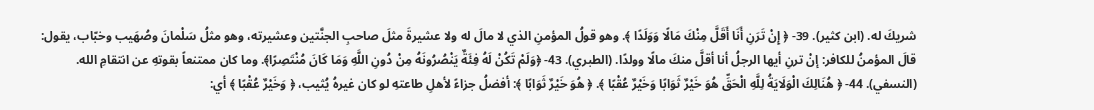شريكَ له. (ابن كثير). 39- ﴿ إِنْ تَرَنِ أَنَا أَقَلَّ مِنْكَ مَالًا وَوَلَدًا ﴾. وهو قولُ المؤمنِ الذي لا مالَ له ولا عشيرةَ مثلَ صاحبِ الجنَّتين وعشيرته، وهو مثلُ سَلْمانَ وصُهَيب وخبّاب، يقول: قالَ المؤمنُ للكافر: إنْ ترنِ أيها الرجلُ أنا أقلَّ منكَ مالًا وولدًا. (الطبري). 43- ﴿وَلَمْ تَكُنْ لَهُ فِئَةٌ يَنْصُرُونَهُ مِنْ دُونِ اللَّهِ وَمَا كَانَ مُنْتَصِرًا﴾. وما كان ممتنعاً بقوتهِ عن انتقامِ الله. (النسفي). 44- ﴿ هُنَالِكَ الْوَلَايَةُ لِلَّهِ الْحَقِّ هُوَ خَيْرٌ ثَوَابًا وَخَيْرٌ عُقْبًا ﴾. ﴿ هُوَ خَيْرٌ ثَوَابًا ﴾: أفضلُ جزاءً لأهلِ طاعتهِ لو كان غيرهُ يُثيب، ﴿ وَخَيْرٌ عُقْبًا ﴾ أي: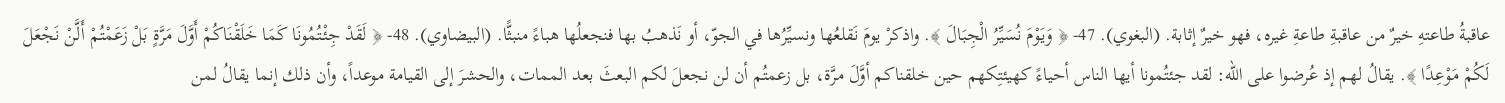عاقبةُ طاعتهِ خيرٌ من عاقبةِ طاعةِ غيره، فهو خيرٌ إثابة. (البغوي). 47- ﴿ وَيَوْمَ نُسَيِّرُ الْجِبَالَ ﴾. واذكرْ يومَ نَقلعُها ونسيِّرُها في الجوّ، أو نَذهبُ بها فنجعلُها هباءً منبثًّا. (البيضاوي). 48- ﴿ لَقَدْ جِئْتُمُونَا كَمَا خَلَقْنَاكُمْ أَوَّلَ مَرَّةٍ بَلْ زَعَمْتُمْ أَلَّنْ نَجْعَلَ لَكُمْ مَوْعِدًا ﴾. يقالُ لهم إذ عُرضوا على الله: لقد جئتُمونا أيها الناس أحياءً كهيئتِكهم حين خلقناكم أوَّلَ مرَّة، بل زعمتُم أن لن نجعلَ لكم البعثَ بعد الممات، والحشرَ إلى القيامة موعداً، وأن ذلك إنما يقالُ لمن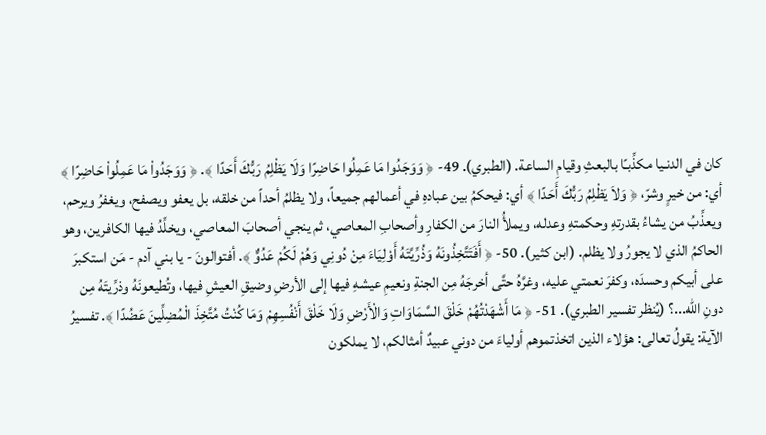كان في الدنـيا مكذِّبـًا بالبعثِ وقيامِ الساعة. (الطبري). 49- ﴿ وَوَجَدُوا مَا عَمِلُوا حَاضِرًا وَلَا يَظْلِمُ رَبُّكَ أَحَدًا ﴾. ﴿ وَوَجَدُواْ مَا عَمِلُواْ حَاضِرًا ﴾ أي: من خيرٍ وشرّ، ﴿ وَلاَ يَظْلِمُ رَبُّكَ أَحَدًا ﴾ أي: فيحكمُ بين عبادهِ في أعمالهم جميعاً، ولا يظلمُ أحداً من خلقه، بل يعفو ويصفح، ويغفرُ ويرحم، ويعذِّبُ من يشاءُ بقدرتهِ وحكمتهِ وعدله، ويملأُ النارَ من الكفارِ وأصحابِ المعاصي، ثم ينجي أصحابَ المعاصي، ويخلِّدُ فيها الكافرين، وهو الحاكمُ الذي لا يجورُ ولا يظلم. (ابن كثير). 50- ﴿ أَفَتَتَّخِذُونَهُ وَذُرِّيَّتَهُ أَوْلِيَاءَ مِنْ دُونِي وَهُمْ لَكُمْ عَدُوٌّ ﴾. أفتوالونَ - يا بني آدم - مَن استكبرَ على أبيكم وحسدَه، وكفرَ نعمتي عليه، وغرَّهُ حتَّى أخرجَهُ مِن الجنةِ ونعيمِ عيشهِ فيها إلى الأرضِ وضيقِ العيشِ فيها، وتُطيعونَهُ وذرِّيتَهُ مِن دونِ الله...؟ (يُنظر تفسير الطبري). 51- ﴿ مَا أَشْهَدْتُهُمْ خَلْقَ السَّمَاوَاتِ وَالْأَرْضِ وَلَا خَلْقَ أَنْفُسِهِمْ وَمَا كُنْتُ مُتَّخِذَ الْمُضِلِّينَ عَضُدًا ﴾. تفسيرُ الآية: يقولُ تعالى: هؤلاء الذين اتخذتموهم أولياءَ من دوني عبيدٌ أمثالكم، لا يملكون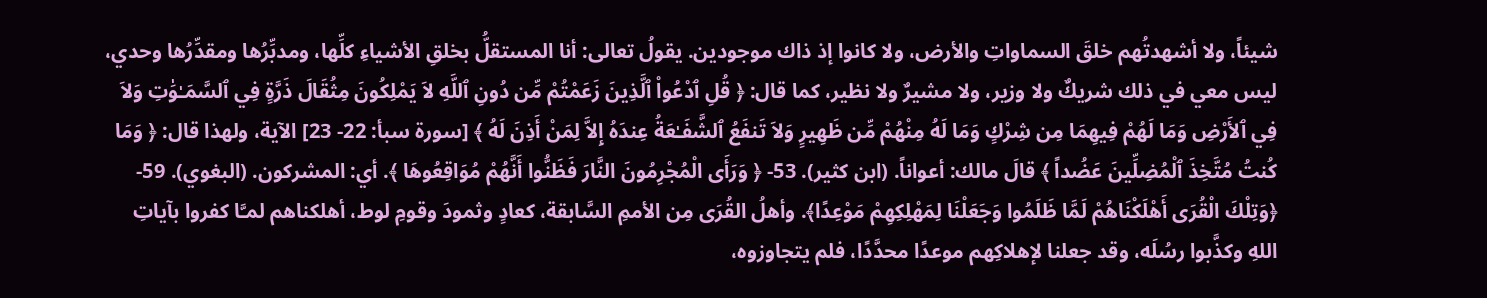شيئاً، ولا أشهدتُهم خلقَ السماواتِ والأرض، ولا كانوا إذ ذاك موجودين. يقولُ تعالى: أنا المستقلُّ بخلقِ الأشياءِ كلِّها، ومدبِّرُها ومقدِّرُها وحدي، ليس معي في ذلك شريكٌ ولا وزير، ولا مشيرٌ ولا نظير، كما قال: ﴿ قُلِ ٱدْعُواْ ٱلَّذِينَ زَعَمْتُمْ مِّن دُونِ ٱللَّهِ لاَ يَمْلِكُونَ مِثُقَالَ ذَرَّةٍ فِي ٱلسَّمَـٰوَٰتِ وَلاَ فِي ٱلأَرْضِ وَمَا لَهُمْ فِيهِمَا مِن شِرْكٍ وَمَا لَهُ مِنْهُمْ مِّن ظَهِيرٍ وَلاَ تَنفَعُ ٱلشَّفَـٰعَةُ عِندَهُ إِلاَّ لِمَنْ أَذِنَ لَهُ ﴾ [سورة سبأ: 22- 23] الآية، ولهذا قال: ﴿ وَمَا كُنتُ مُتَّخِذَ ٱلْمُضِلِّينَ عَضُداً ﴾ قالَ مالك: أعواناً. (ابن كثير). 53- ﴿ وَرَأَى الْمُجْرِمُونَ النَّارَ فَظَنُّوا أَنَّهُمْ مُوَاقِعُوهَا ﴾. أي: المشركون. (البغوي). 59- ﴿وَتِلْكَ الْقُرَى أَهْلَكْنَاهُمْ لَمَّا ظَلَمُوا وَجَعَلْنَا لِمَهْلِكِهِمْ مَوْعِدًا﴾. وأهلُ القُرَى مِن الأممِ السَّابقة، كعادٍ وثمودَ وقومِ لوط، أهلكناهم لمـَّا كفروا بآياتِ اللهِ وكذَّبوا رسُلَه، وقد جعلنا لإهلاكِهم موعدًا محدَّدًا، فلم يتجاوزوه،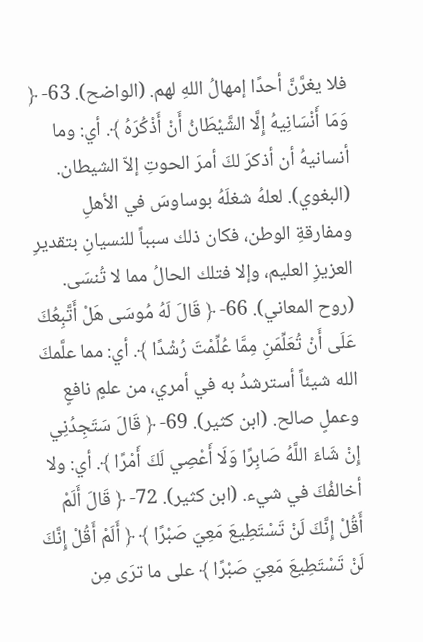فلا يغرَّنَّ أحدًا إمهالُ اللهِ لهم. (الواضح). 63- ﴿ وَمَا أَنْسَانِيهُ إِلَّا الشَّيْطَانُ أَنْ أَذْكُرَهُ ﴾. أي: وما أنسانيهُ أن أذكرَ لكَ أمرَ الحوتِ إلاّ الشيطان. (البغوي). لعلهُ شغلَهُ بوساوسَ في الأهلِ ومفارقةِ الوطن، فكان ذلك سبباً للنسيانِ بتقديرِ العزيزِ العليم، وإلا فتلك الحالُ مما لا تُنسَى. (روح المعاني). 66- ﴿ قَالَ لَهُ مُوسَى هَلْ أَتَّبِعُكَ عَلَى أَنْ تُعَلِّمَنِ مِمَّا عُلِّمْتَ رُشْدًا ﴾. أي: مما علَّمكَ الله شيئاً أسترشدُ به في أمري، من علمٍ نافعٍ وعملٍ صالح. (ابن كثير). 69- ﴿ قَالَ سَتَجِدُنِي إِنْ شَاءَ اللَّهُ صَابِرًا وَلَا أَعْصِي لَكَ أَمْرًا ﴾. أي: ولا أخالفُكَ في شيء. (ابن كثير). 72- ﴿ قَالَ أَلَمْ أَقُلْ إِنَّكَ لَنْ تَسْتَطِيعَ مَعِيَ صَبْرًا ﴾ ﴿ أَلَمْ أَقُلْ إِنَّكَ لَنْ تَسْتَطِيعَ مَعِيَ صَبْرًا ﴾ على ما ترَى مِن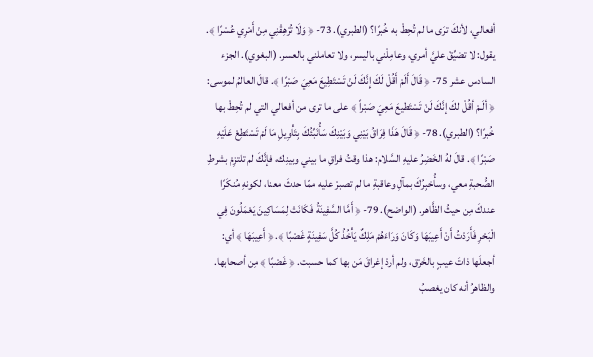أفعالي، لأنكَ ترَى ما لم تُحِطْ به خُبرًا؟ (الطبري). 73- ﴿ وَلَا تُرْهِقْنِي مِنْ أَمْرِي عُسْرًا ﴾. يقول: لا تضيِّقْ عليَّ أمري، وعامِلْني باليسر، ولا تعاملني بالعسر. (البغوي). الجزء السادس عشر 75- ﴿ قَالَ أَلَمْ أَقُلْ لَكَ إِنَّكَ لَنْ تَسْتَطِيعَ مَعِيَ صَبْرًا ﴾. قالَ العالمُ لموسى: ﴿ ألَـمْ أقُلْ لكَ إنَّكَ لَنْ تَسْتَطيعَ مَعِيَ صَبْراً ﴾ على ما ترى من أفعالي التي لم تُحِطْ بها خُبرًا؟ (الطبري). 78- ﴿ قَالَ هَذَا فِرَاقُ بَيْنِي وَبَيْنِكَ سَأُنَبِّئُكَ بِتَأْوِيلِ مَا لَمْ تَسْتَطِعْ عَلَيْهِ صَبْرًا ﴾. قالَ لهُ الخَضِرُ عليهِ السَّلام: هذا وقتُ فراقِ ما بيني وبينِك، فإنَّكَ لم تلتزِمْ بشرطِ الصُّحبةِ معي، وسأُخبِرُكَ بمآلِ وعاقبةِ ما لم تصبرْ عليه ممّا حدثَ معنا، لكونهِ مُنكَرًا عندكَ مِن حيثُ الظَّاهر. (الواضح). 79- ﴿ أَمَّا السَّفِينَةُ فَكَانَتْ لِمَسَاكِينَ يَعْمَلُونَ فِي الْبَحْرِ فَأَرَدْتُ أَنْ أَعِيبَهَا وَكَانَ وَرَاءَهُمْ مَلِكٌ يَأْخُذُ كُلَّ سَفِينَةٍ غَصْبًا ﴾. ﴿ أَعِيبَهَا ﴾ أي: أجعلَها ذاتَ عيبٍ بالخَرْق، ولم أردْ إغراقَ مَن بها كما حسبت. ﴿ غَصْبًا ﴾ مِن أصحابها. والظاهرُ أنه كان يغصبُ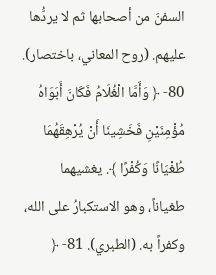السفنَ من أصحابها ثم لا يردُّها عليهم. (روح المعاني، باختصار). 80- ﴿ وَأَمَّا الْغُلَامُ فَكَانَ أَبَوَاهُ مُؤْمِنَيْنِ فَخَشِينَا أَنْ يُرْهِقَهُمَا طُغْيَانًا وَكُفْرًا ﴾. يغشيهما طغياناً، وهو الاستكبارُ على الله، وكفراً به. (الطبري). 81- ﴿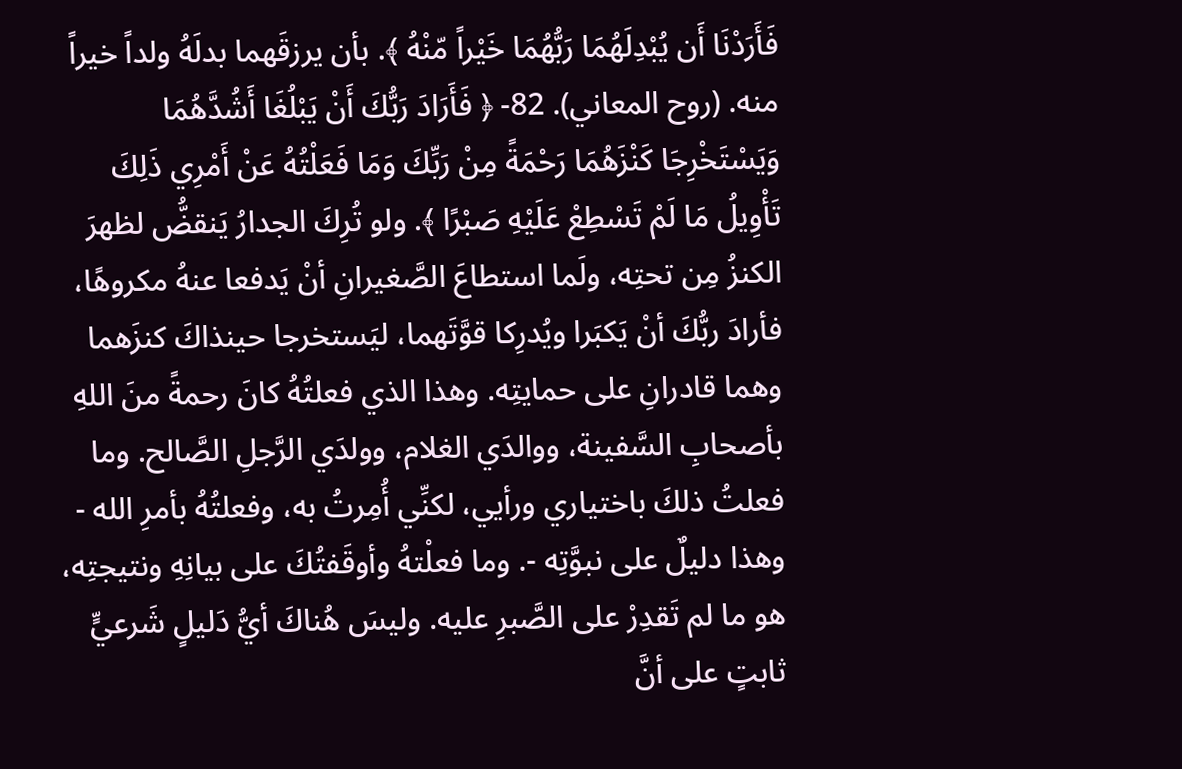فَأَرَدْنَا أَن يُبْدِلَهُمَا رَبُّهُمَا خَيْراً مّنْهُ ﴾. بأن يرزقَهما بدلَهُ ولداً خيراً منه. (روح المعاني). 82- ﴿ فَأَرَادَ رَبُّكَ أَنْ يَبْلُغَا أَشُدَّهُمَا وَيَسْتَخْرِجَا كَنْزَهُمَا رَحْمَةً مِنْ رَبِّكَ وَمَا فَعَلْتُهُ عَنْ أَمْرِي ذَلِكَ تَأْوِيلُ مَا لَمْ تَسْطِعْ عَلَيْهِ صَبْرًا ﴾. ولو تُرِكَ الجدارُ يَنقضُّ لظهرَ الكنزُ مِن تحتِه، ولَما استطاعَ الصَّغيرانِ أنْ يَدفعا عنهُ مكروهًا، فأرادَ ربُّكَ أنْ يَكبَرا ويُدرِكا قوَّتَهما، ليَستخرجا حينذاكَ كنزَهما وهما قادرانِ على حمايتِه. وهذا الذي فعلتُهُ كانَ رحمةً منَ اللهِ بأصحابِ السَّفينة، ووالدَي الغلام، وولدَي الرَّجلِ الصَّالح. وما فعلتُ ذلكَ باختياري ورأيي، لكنِّي أُمِرتُ به، وفعلتُهُ بأمرِ الله - وهذا دليلٌ على نبوَّتِه -. وما فعلْتهُ وأوقَفتُكَ على بيانِهِ ونتيجتِه، هو ما لم تَقدِرْ على الصَّبرِ عليه. وليسَ هُناكَ أيُّ دَليلٍ شَرعيٍّ ثابتٍ على أنَّ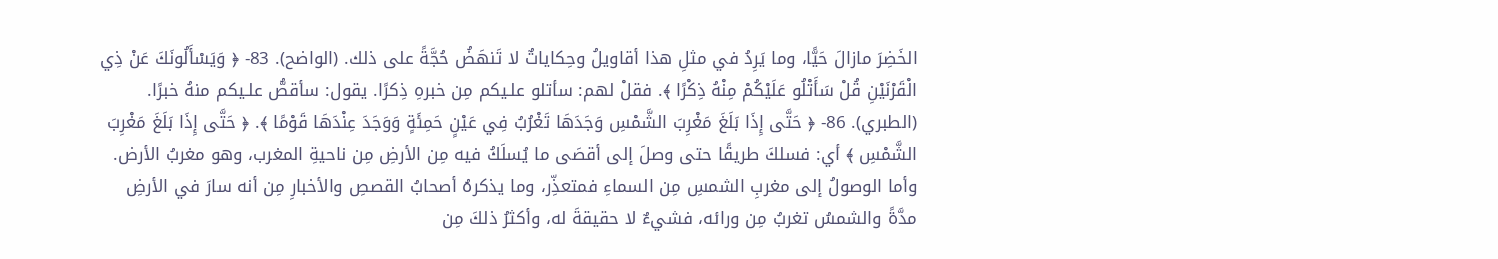الخَضِرَ مازالَ حَيًّا، وما يَرِدُ في مثلِ هذا أقاويلُ وحِكاياتٌ لا تَنهَضُ حُجَّةً على ذلك. (الواضح). 83- ﴿ وَيَسْأَلُونَكَ عَنْ ذِي الْقَرْنَيْنِ قُلْ سَأَتْلُو عَلَيْكُمْ مِنْهُ ذِكْرًا ﴾. فقلْ لهم: سأتلو علـيكم مِن خبرهِ ذِكرًا. يقول: سأقصُّ علـيكم منهُ خبرًا. (الطبري). 86- ﴿ حَتَّى إِذَا بَلَغَ مَغْرِبَ الشَّمْسِ وَجَدَهَا تَغْرُبُ فِي عَيْنٍ حَمِئَةٍ وَوَجَدَ عِنْدَهَا قَوْمًا ﴾. ﴿ حَتَّى إِذَا بَلَغَ مَغْرِبَ الشَّمْسِ ﴾ أي: فسلكَ طريقًا حتى وصلَ إلى أقصَى ما يُسلَكُ فيه مِن الأرضِ مِن ناحيةِ المغرب، وهو مغربُ الأرض. وأما الوصولُ إلى مغربِ الشمسِ مِن السماءِ فمتعذِّر، وما يذكرهُ أصحابُ القصصِ والأخبارِ مِن أنه سارَ في الأرضِ مدَّةً والشمسُ تغربُ مِن ورائه، فشيءٌ لا حقيقةَ له، وأكثرُ ذلكَ مِن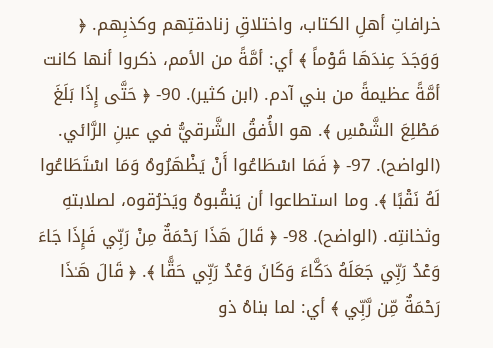خرافاتِ أهلِ الكتاب، واختلاقِ زنادقتِهم وكذبِهم. ﴿ وَوَجَدَ عِندَهَا قَوْماً ﴾ أي: أمَّةً من الأمم، ذكروا أنها كانت أمَّةً عظيمةً من بني آدم. (ابن كثير). 90- ﴿ حَتَّى إِذَا بَلَغَ مَطْلِعَ الشَّمْسِ ﴾. هو الأُفقُ الشَّرقيُّ في عينِ الرَّائي. (الواضح). 97- ﴿ فَمَا اسْطَاعُوا أَنْ يَظْهَرُوهُ وَمَا اسْتَطَاعُوا لَهُ نَقْبًا ﴾. وما استطاعوا أن يَنقُبوهُ ويَخرُقوه، لصلابتهِ وثخانتِه. (الواضح). 98- ﴿ قَالَ هَذَا رَحْمَةٌ مِنْ رَبِّي فَإِذَا جَاءَ وَعْدُ رَبِّي جَعَلَهُ دَكَّاءَ وَكَانَ وَعْدُ رَبِّي حَقًّا ﴾. ﴿ قَالَ هَـٰذَا رَحْمَةٌ مِّن رَّبِّي ﴾ أي: لما بناهُ ذو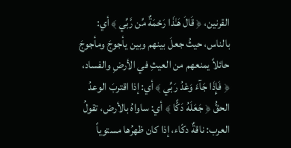القرنين، ﴿ قَالَ هَـٰذَا رَحْمَةٌ مِّن رَّبِّي ﴾ أي: بالناس، حيثُ جعلَ بينهم وبين يأجوجَ ومأجوجَ حائلاً يمنعهم من العيثِ في الأرضِ والفساد، ﴿ فَإِذَا جَآءَ وَعْدُ رَبِّي ﴾ أي: إذا اقتربَ الوعدُ الحقُّ ﴿ جَعَلَهُ دَكًّا ﴾ أي: ساواهُ بالأرض، تقولُ العرب: ناقةٌ دكّاء، إذا كان ظهرُها مستوياً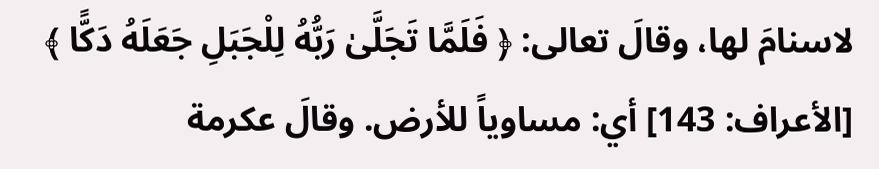لاسنامَ لها، وقالَ تعالى: ﴿ فَلَمَّا تَجَلَّىٰ رَبُّهُ لِلْجَبَلِ جَعَلَهُ دَكًّا ﴾ [الأعراف: 143] أي: مساوياً للأرض. وقالَ عكرمة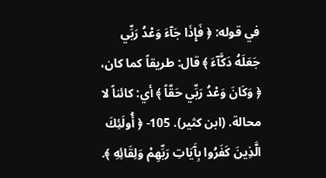في قوله: ﴿ فَإِذَا جَآءَ وَعْدُ رَبِّي جَعَلَهُ دَكَّآءَ ﴾ قال: طريقاً كما كان، ﴿ وَكَانَ وَعْدُ رَبِّي حَقّاً ﴾ أي: كائناً لا محالة. (ابن كثير). 105- ﴿ أُولَئِكَ الَّذِينَ كَفَرُوا بِآَيَاتِ رَبِّهِمْ وَلِقَائِهِ ﴾.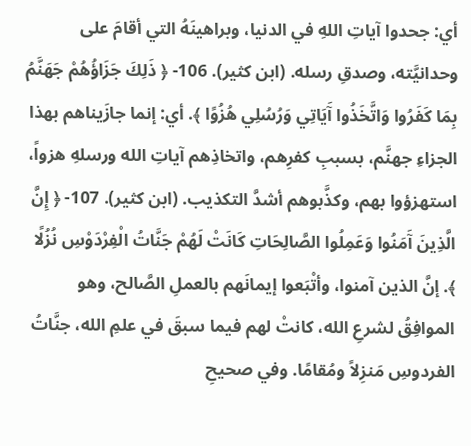أي: جحدوا آياتِ اللهِ في الدنيا، وبراهينَهُ التي أقامَ على وحدانيَّته، وصدقِ رسله. (ابن كثير). 106- ﴿ ذَلِكَ جَزَاؤُهُمْ جَهَنَّمُ بِمَا كَفَرُوا وَاتَّخَذُوا آَيَاتِي وَرُسُلِي هُزُوًا ﴾. أي: إنما جازَيناهم بهذا الجزاءِ جهنَّم، بسببِ كفرِهم، واتخاذِهم آياتِ الله ورسلهِ هزواً، استهزؤوا بهم، وكذَّبوهم أشدَّ التكذيب. (ابن كثير). 107- ﴿ إِنَّ الَّذِينَ آَمَنُوا وَعَمِلُوا الصَّالِحَاتِ كَانَتْ لَهُمْ جَنَّاتُ الْفِرْدَوْسِ نُزُلًا ﴾. إنَّ الذين آمنوا، وأتْبَعوا إيمانَهم بالعملِ الصَّالح، وهو الموافِقُ لشرعِ الله، كانتْ لهم فيما سبقَ في علمِ الله، جنَّاتُ الفردوسِ مَنزِلاً ومُقامًا. وفي صحيحِ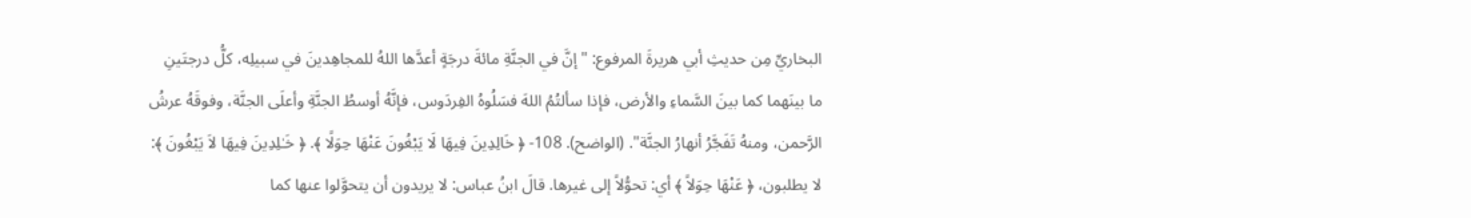البخاريِّ مِن حديثِ أبي هريرةَ المرفوع: "إنَّ في الجنَّةِ مائةَ درجَةٍ أعدَّها اللهُ للمجاهِدينَ في سبيلِه، كلُّ درجتَينِ ما بينَهما كما بينَ السَّماءِ والأرض، فإذا سألتُمُ اللهَ فسَلُوهُ الفِردَوس، فإنَّهُ أوسطُ الجنَّةِ وأعلَى الجنَّة، وفوقَهُ عرشُ الرَّحمن، ومنهُ تَفَجَّرُ أنهارُ الجنَّة". (الواضح). 108- ﴿ خَالِدِينَ فِيهَا لَا يَبْغُونَ عَنْهَا حِوَلًا ﴾. ﴿ خَـٰلِدِينَ فِيهَا لاَ يَبْغُونَ ﴾: لا يطلبون، ﴿ عَنْهَا حِوَلاً ﴾ أي: تحوُّلاً إلى غيرها. قالَ ابنُ عباس: لا يريدون أن يتحوَّلوا عنها كما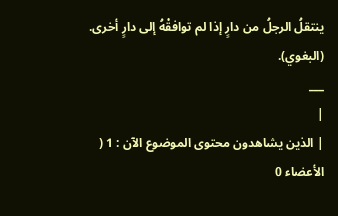ينتقلُ الرجلُ من دارٍ إذا لم توافقْهُ إلى دارٍ أخرى. (البغوي).
___
|
| الذين يشاهدون محتوى الموضوع الآن : 1 ( الأعضاء 0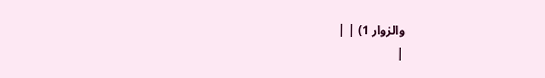والزوار 1) | |
|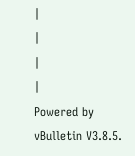|
|
|
|
Powered by vBulletin V3.8.5.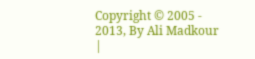Copyright © 2005 - 2013, By Ali Madkour |